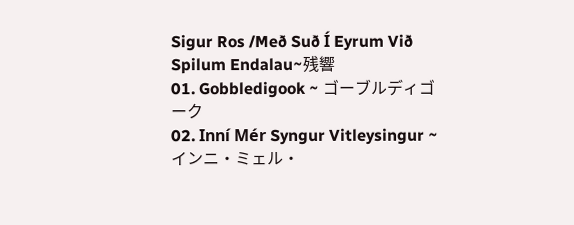Sigur Ros /Með Suð Í Eyrum Við Spilum Endalau~残響
01. Gobbledigook ~ ゴーブルディゴーク
02. Inní Mér Syngur Vitleysingur ~ インニ・ミェル・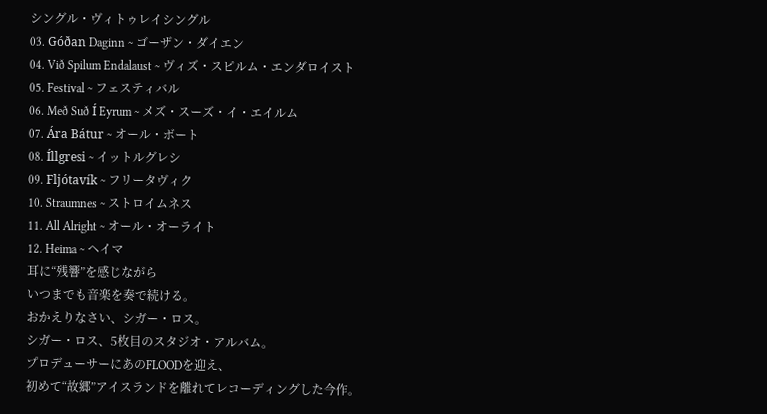シングル・ヴィトゥレイシングル
03. Góðan Daginn ~ ゴーザン・ダイエン
04. Við Spilum Endalaust ~ ヴィズ・スピルム・エンダロイスト
05. Festival ~ フェスティバル
06. Með Suð Í Eyrum ~ メズ・スーズ・イ・エイルム
07. Ára Bátur ~ オール・ボート
08. Íllgresi ~ イットルグレシ
09. Fljótavík ~ フリータヴィク
10. Straumnes ~ ストロイムネス
11. All Alright ~ オール・オーライト
12. Heima ~ ヘイマ
耳に“残響”を感じながら
いつまでも音楽を奏で続ける。
おかえりなさい、シガー・ロス。
シガー・ロス、5枚目のスタジオ・アルバム。
プロデューサーにあのFLOODを迎え、
初めて“故郷”アイスランドを離れてレコーディングした今作。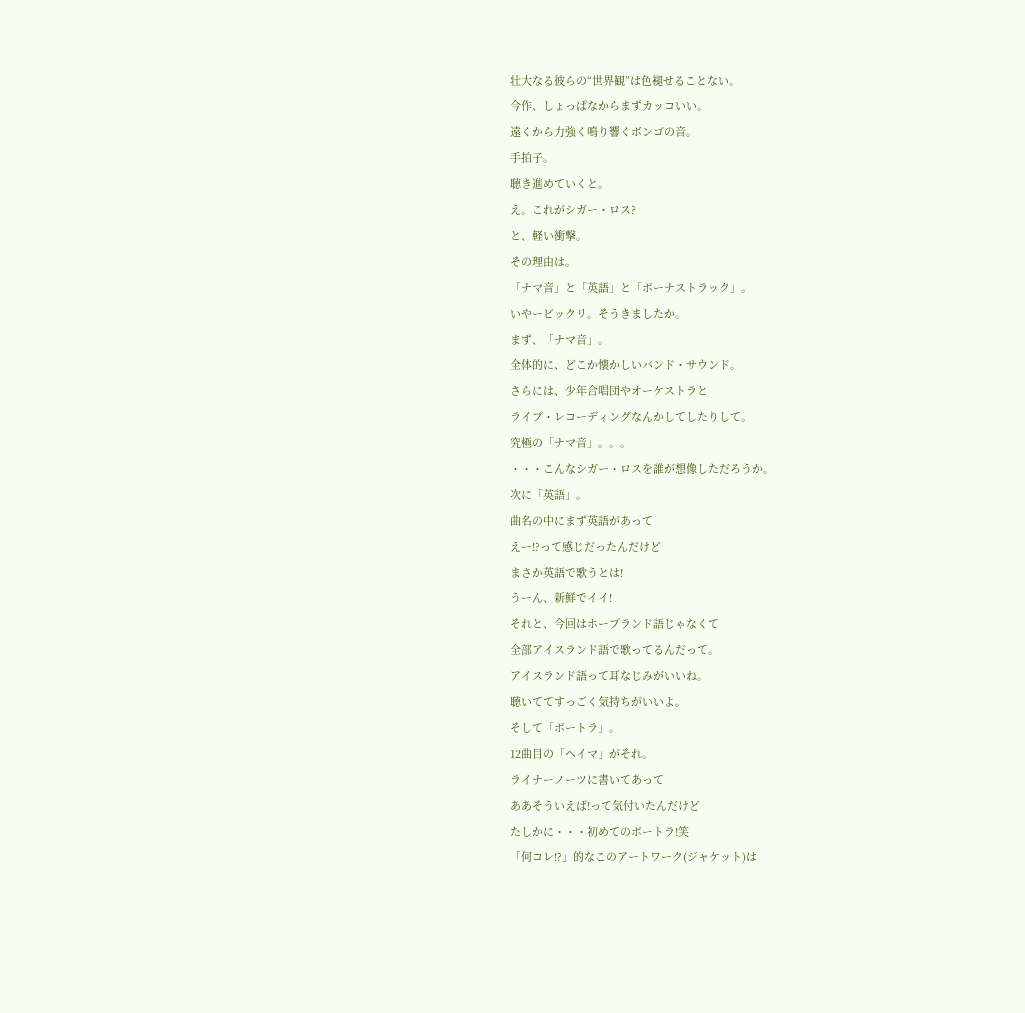壮大なる彼らの“世界観”は色褪せることない。
今作、しょっぱなからまずカッコいい。
遠くから力強く鳴り響くボンゴの音。
手拍子。
聴き進めていくと。
え。これがシガー・ロス?
と、軽い衝撃。
その理由は。
「ナマ音」と「英語」と「ボーナストラック」。
いやービックリ。そうきましたか。
まず、「ナマ音」。
全体的に、どこか懐かしいバンド・サウンド。
さらには、少年合唱団やオーケストラと
ライブ・レコーディングなんかしてしたりして。
究極の「ナマ音」。。。
・・・こんなシガー・ロスを誰が想像しただろうか。
次に「英語」。
曲名の中にまず英語があって
えー!?って感じだったんだけど
まさか英語で歌うとは!
うーん、新鮮でイイ!
それと、今回はホープランド語じゃなくて
全部アイスランド語で歌ってるんだって。
アイスランド語って耳なじみがいいね。
聴いててすっごく気持ちがいいよ。
そして「ボートラ」。
12曲目の「ヘイマ」がそれ。
ライナーノーツに書いてあって
ああそういえば!って気付いたんだけど
たしかに・・・初めてのボートラ!笑
「何コレ!?」的なこのアートワーク(ジャケット)は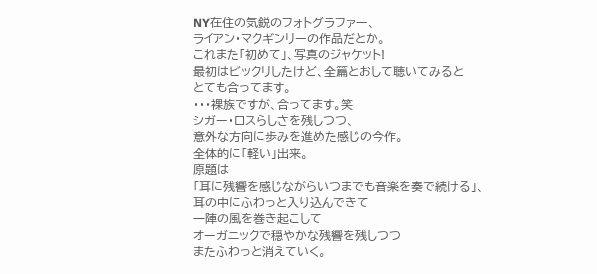NY在住の気鋭のフォトグラファー、
ライアン・マクギンリーの作品だとか。
これまた「初めて」、写真のジャケット!
最初はビックリしたけど、全篇とおして聴いてみると
とても合ってます。
・・・裸族ですが、合ってます。笑
シガー・ロスらしさを残しつつ、
意外な方向に歩みを進めた感じの今作。
全体的に「軽い」出来。
原題は
「耳に残響を感じながらいつまでも音楽を奏で続ける」、
耳の中にふわっと入り込んできて
一陣の風を巻き起こして
オーガニックで穏やかな残響を残しつつ
またふわっと消えていく。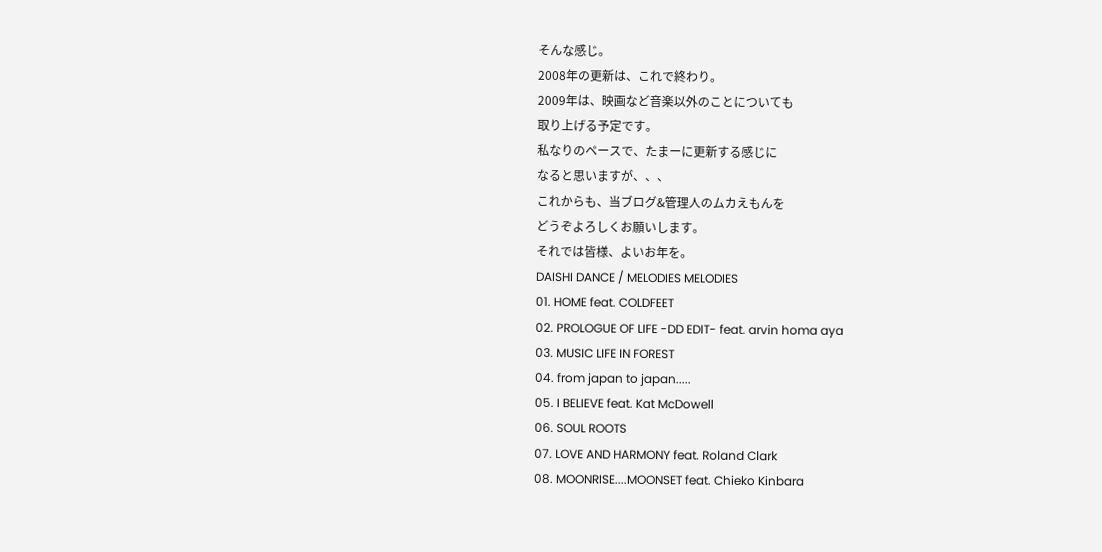そんな感じ。
2008年の更新は、これで終わり。
2009年は、映画など音楽以外のことについても
取り上げる予定です。
私なりのペースで、たまーに更新する感じに
なると思いますが、、、
これからも、当ブログ&管理人のムカえもんを
どうぞよろしくお願いします。
それでは皆様、よいお年を。
DAISHI DANCE / MELODIES MELODIES
01. HOME feat. COLDFEET
02. PROLOGUE OF LIFE -DD EDIT- feat. arvin homa aya
03. MUSIC LIFE IN FOREST
04. from japan to japan.....
05. I BELIEVE feat. Kat McDowell
06. SOUL ROOTS
07. LOVE AND HARMONY feat. Roland Clark
08. MOONRISE....MOONSET feat. Chieko Kinbara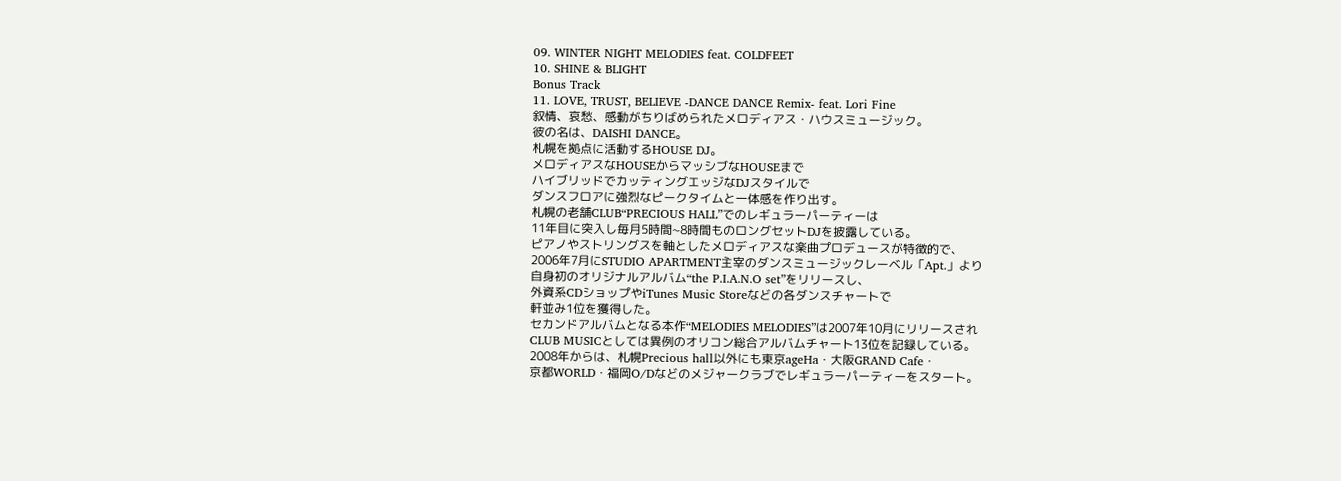09. WINTER NIGHT MELODIES feat. COLDFEET
10. SHINE & BLIGHT
Bonus Track
11. LOVE, TRUST, BELIEVE -DANCE DANCE Remix- feat. Lori Fine
叙情、哀愁、感動がちりばめられたメロディアス・ハウスミュージック。
彼の名は、DAISHI DANCE。
札幌を拠点に活動するHOUSE DJ。
メロディアスなHOUSEからマッシブなHOUSEまで
ハイブリッドでカッティングエッジなDJスタイルで
ダンスフロアに強烈なピークタイムと一体感を作り出す。
札幌の老舗CLUB“PRECIOUS HALL”でのレギュラーパーティーは
11年目に突入し毎月5時間~8時間ものロングセットDJを披露している。
ピアノやストリングスを軸としたメロディアスな楽曲プロデュースが特徴的で、
2006年7月にSTUDIO APARTMENT主宰のダンスミュージックレーベル「Apt.」より
自身初のオリジナルアルバム“the P.I.A.N.O set”をリリースし、
外資系CDショップやiTunes Music Storeなどの各ダンスチャートで
軒並み1位を獲得した。
セカンドアルバムとなる本作“MELODIES MELODIES”は2007年10月にリリースされ
CLUB MUSICとしては異例のオリコン総合アルバムチャート13位を記録している。
2008年からは、札幌Precious hall以外にも東京ageHa・大阪GRAND Cafe・
京都WORLD・福岡O/Dなどのメジャークラブでレギュラーパーティーをスタート。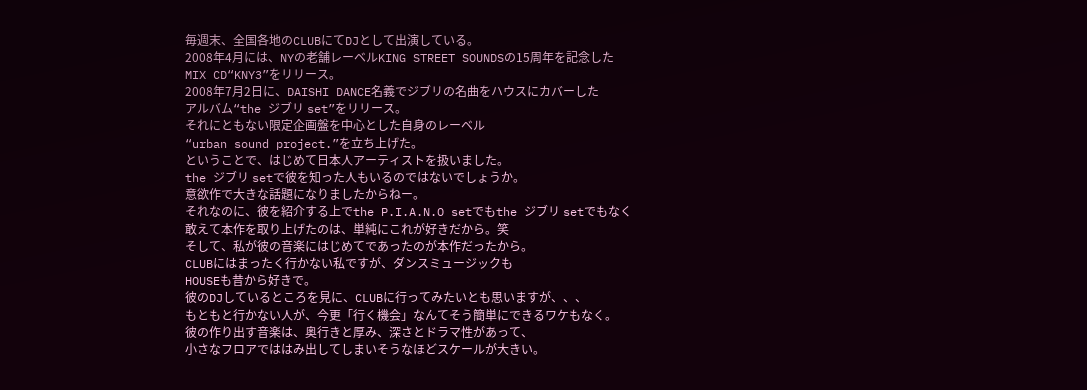毎週末、全国各地のCLUBにてDJとして出演している。
2008年4月には、NYの老舗レーベルKING STREET SOUNDSの15周年を記念した
MIX CD“KNY3”をリリース。
2008年7月2日に、DAISHI DANCE名義でジブリの名曲をハウスにカバーした
アルバム“the ジブリ set”をリリース。
それにともない限定企画盤を中心とした自身のレーベル
“urban sound project.”を立ち上げた。
ということで、はじめて日本人アーティストを扱いました。
the ジブリ setで彼を知った人もいるのではないでしょうか。
意欲作で大きな話題になりましたからねー。
それなのに、彼を紹介する上でthe P.I.A.N.O setでもthe ジブリ setでもなく
敢えて本作を取り上げたのは、単純にこれが好きだから。笑
そして、私が彼の音楽にはじめてであったのが本作だったから。
CLUBにはまったく行かない私ですが、ダンスミュージックも
HOUSEも昔から好きで。
彼のDJしているところを見に、CLUBに行ってみたいとも思いますが、、、
もともと行かない人が、今更「行く機会」なんてそう簡単にできるワケもなく。
彼の作り出す音楽は、奥行きと厚み、深さとドラマ性があって、
小さなフロアでははみ出してしまいそうなほどスケールが大きい。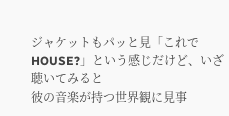ジャケットもパッと見「これでHOUSE?」という感じだけど、いざ聴いてみると
彼の音楽が持つ世界観に見事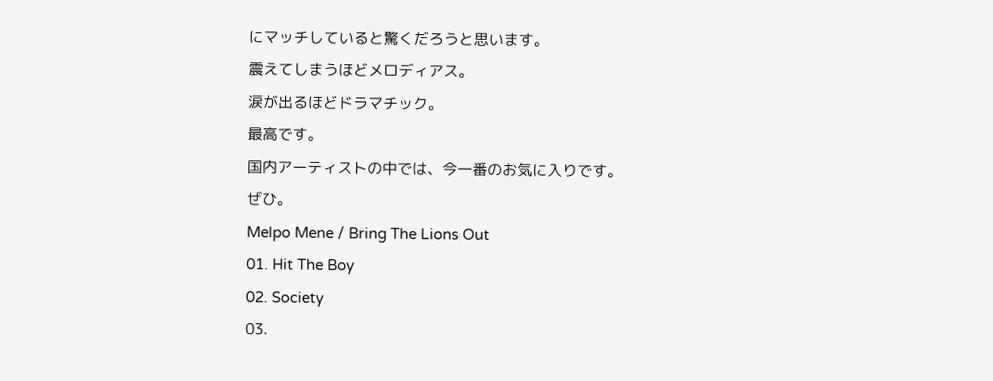にマッチしていると驚くだろうと思います。
震えてしまうほどメロディアス。
涙が出るほどドラマチック。
最高です。
国内アーティストの中では、今一番のお気に入りです。
ぜひ。
Melpo Mene / Bring The Lions Out
01. Hit The Boy
02. Society
03.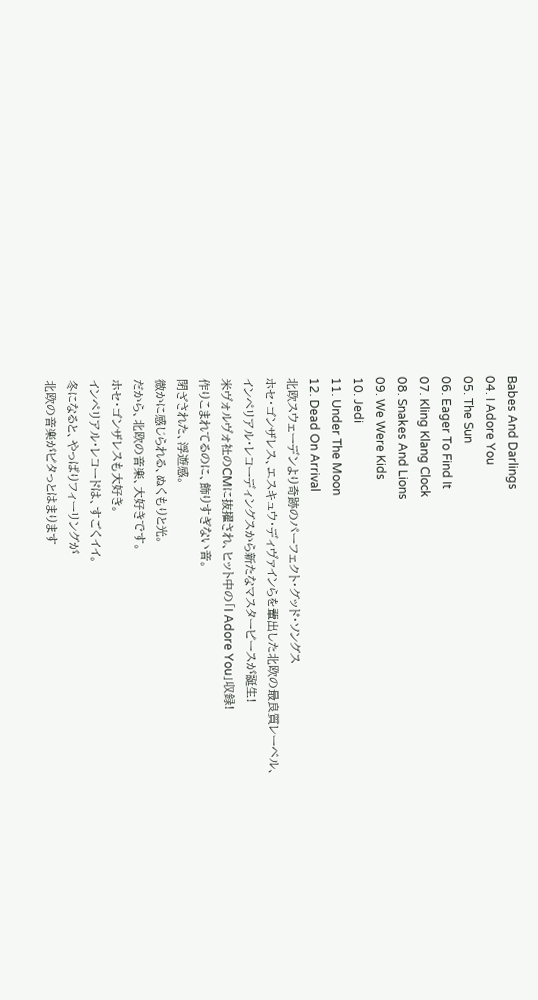Babes And Darlings
04. I Adore You
05. The Sun
06. Eager To Find It
07. Kling Klang Clock
08. Snakes And Lions
09. We Were Kids
10. Jedi
11. Under The Moon
12. Dead On Arrival
北欧スウェーデンより奇跡のパーフェクト・グッド・ソングス
ホセ・ゴンザレス、エスキュウ・ディヴァインらを輩出した北欧の最良質レーベル、
インペリアル・レコーディングスから新たなマスターピースが誕生!
米ヴォルヴォ社のCMに抜擢され、ヒット中の「I Adore You」収録!
作りこまれてるのに、飾りすぎない音。
閉ざされた、浮遊感。
微かに感じられる、ぬくもりと光。
だから、北欧の音楽、大好きです。
ホセ・ゴンザレスも大好き。
インペリアル・レコードは、すごくイイ。
冬になると、やっぱりフィーリングが
北欧の音楽がピタっとはまります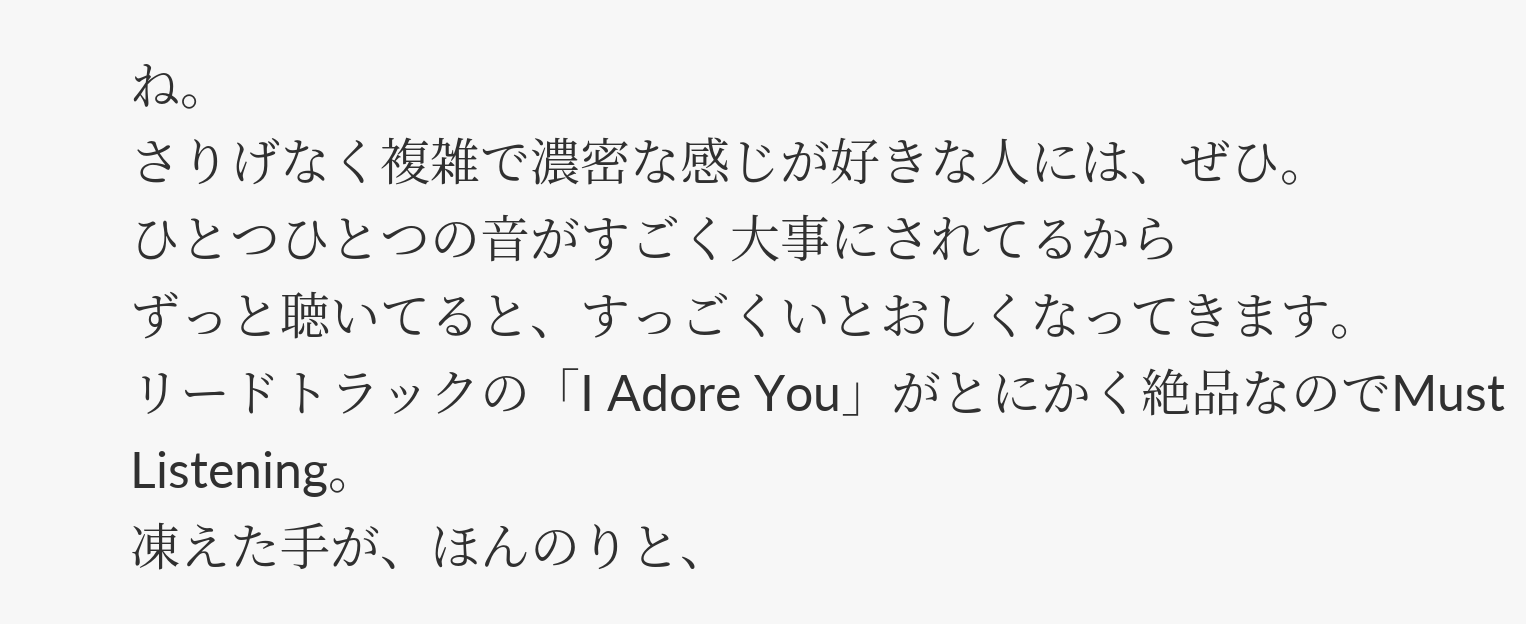ね。
さりげなく複雑で濃密な感じが好きな人には、ぜひ。
ひとつひとつの音がすごく大事にされてるから
ずっと聴いてると、すっごくいとおしくなってきます。
リードトラックの「I Adore You」がとにかく絶品なのでMust Listening。
凍えた手が、ほんのりと、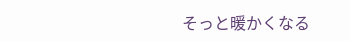そっと暖かくなる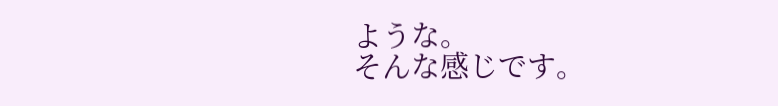ような。
そんな感じです。